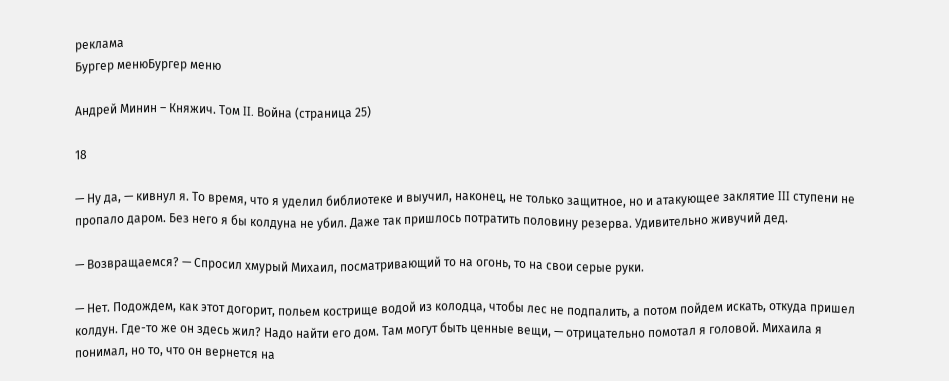реклама
Бургер менюБургер меню

Андрей Минин – Княжич. Том II. Война (страница 25)

18

— Ну да, — кивнул я. То время, что я уделил библиотеке и выучил, наконец, не только защитное, но и атакующее заклятие III ступени не пропало даром. Без него я бы колдуна не убил. Даже так пришлось потратить половину резерва. Удивительно живучий дед.

— Возвращаемся? — Спросил хмурый Михаил, посматривающий то на огонь, то на свои серые руки.

— Нет. Подождем, как этот догорит, польем кострище водой из колодца, чтобы лес не подпалить, а потом пойдем искать, откуда пришел колдун. Где-то же он здесь жил? Надо найти его дом. Там могут быть ценные вещи, — отрицательно помотал я головой. Михаила я понимал, но то, что он вернется на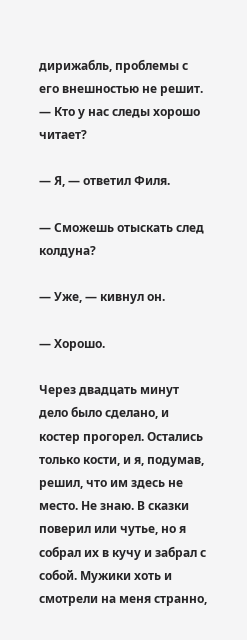дирижабль, проблемы с его внешностью не решит. — Кто у нас следы хорошо читает?

— Я, — ответил Филя.

— Сможешь отыскать след колдуна?

— Уже, — кивнул он.

— Хорошо.

Через двадцать минут дело было сделано, и костер прогорел. Остались только кости, и я, подумав, решил, что им здесь не место. Не знаю. В сказки поверил или чутье, но я собрал их в кучу и забрал с собой. Мужики хоть и смотрели на меня странно,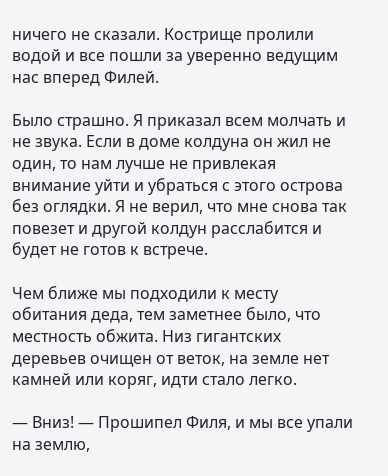ничего не сказали. Кострище пролили водой и все пошли за уверенно ведущим нас вперед Филей.

Было страшно. Я приказал всем молчать и не звука. Если в доме колдуна он жил не один, то нам лучше не привлекая внимание уйти и убраться с этого острова без оглядки. Я не верил, что мне снова так повезет и другой колдун расслабится и будет не готов к встрече.

Чем ближе мы подходили к месту обитания деда, тем заметнее было, что местность обжита. Низ гигантских деревьев очищен от веток, на земле нет камней или коряг, идти стало легко.

— Вниз! — Прошипел Филя, и мы все упали на землю,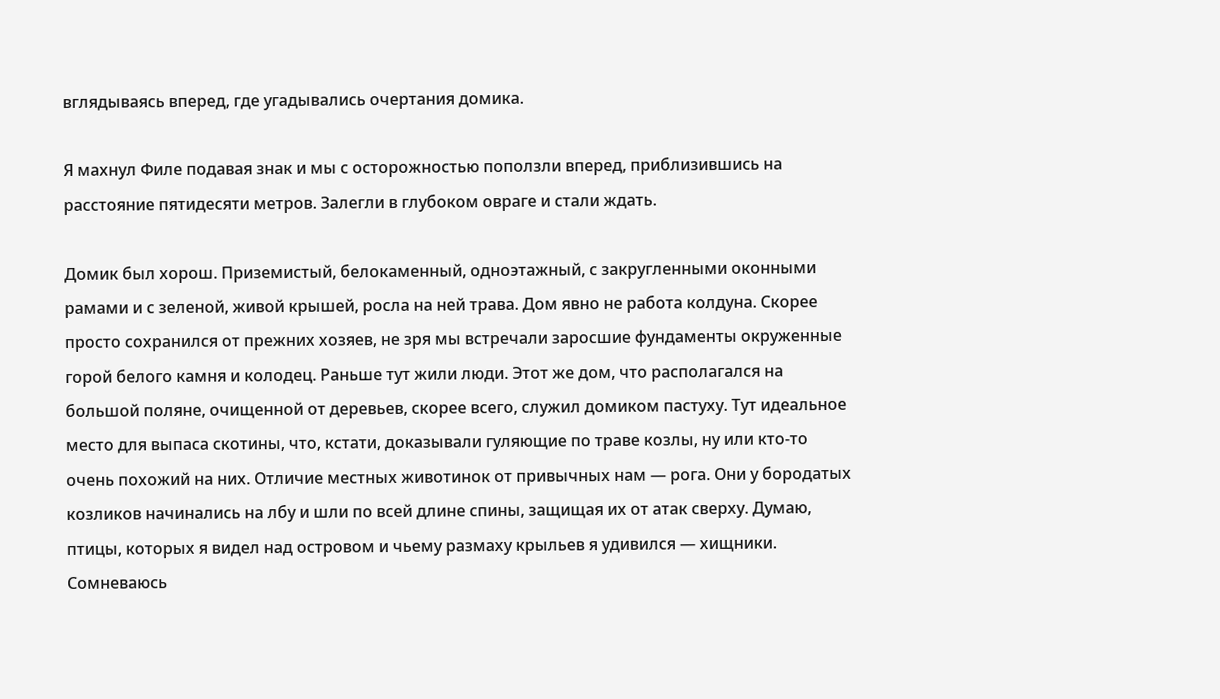вглядываясь вперед, где угадывались очертания домика.

Я махнул Филе подавая знак и мы с осторожностью поползли вперед, приблизившись на расстояние пятидесяти метров. Залегли в глубоком овраге и стали ждать.

Домик был хорош. Приземистый, белокаменный, одноэтажный, с закругленными оконными рамами и с зеленой, живой крышей, росла на ней трава. Дом явно не работа колдуна. Скорее просто сохранился от прежних хозяев, не зря мы встречали заросшие фундаменты окруженные горой белого камня и колодец. Раньше тут жили люди. Этот же дом, что располагался на большой поляне, очищенной от деревьев, скорее всего, служил домиком пастуху. Тут идеальное место для выпаса скотины, что, кстати, доказывали гуляющие по траве козлы, ну или кто-то очень похожий на них. Отличие местных животинок от привычных нам — рога. Они у бородатых козликов начинались на лбу и шли по всей длине спины, защищая их от атак сверху. Думаю, птицы, которых я видел над островом и чьему размаху крыльев я удивился — хищники. Сомневаюсь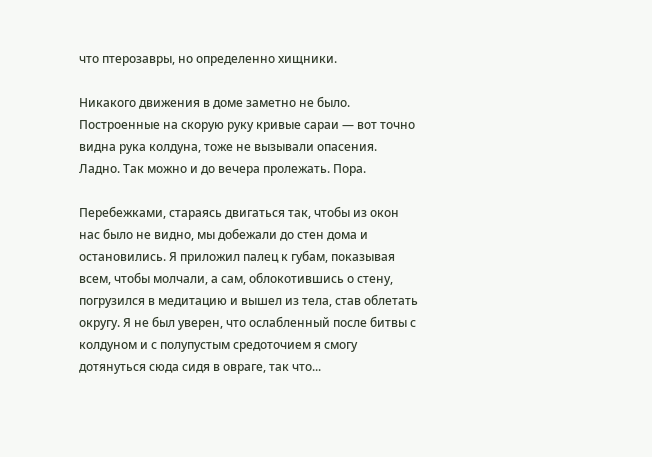что птерозавры, но определенно хищники.

Никакого движения в доме заметно не было. Построенные на скорую руку кривые сараи — вот точно видна рука колдуна, тоже не вызывали опасения. Ладно. Так можно и до вечера пролежать. Пора.

Перебежками, стараясь двигаться так, чтобы из окон нас было не видно, мы добежали до стен дома и остановились. Я приложил палец к губам, показывая всем, чтобы молчали, а сам, облокотившись о стену, погрузился в медитацию и вышел из тела, став облетать округу. Я не был уверен, что ослабленный после битвы с колдуном и с полупустым средоточием я смогу дотянуться сюда сидя в овраге, так что...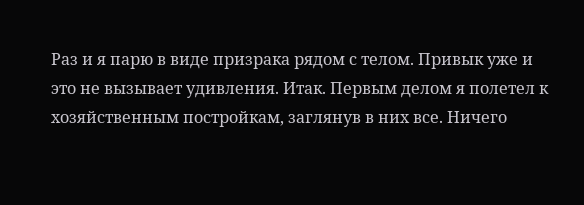Раз и я парю в виде призрака рядом с телом. Привык уже и это не вызывает удивления. Итак. Первым делом я полетел к хозяйственным постройкам, заглянув в них все. Ничего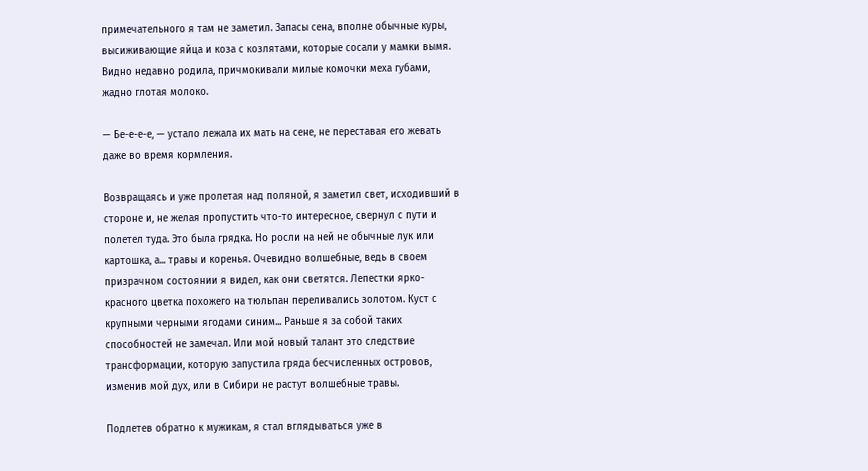примечательного я там не заметил. Запасы сена, вполне обычные куры, высиживающие яйца и коза с козлятами, которые сосали у мамки вымя. Видно недавно родила, причмокивали милые комочки меха губами, жадно глотая молоко.

— Бе-е-е-е, — устало лежала их мать на сене, не переставая его жевать даже во время кормления.

Возвращаясь и уже пролетая над поляной, я заметил свет, исходивший в стороне и, не желая пропустить что-то интересное, свернул с пути и полетел туда. Это была грядка. Но росли на ней не обычные лук или картошка, а... травы и коренья. Очевидно волшебные, ведь в своем призрачном состоянии я видел, как они светятся. Лепестки ярко-красного цветка похожего на тюльпан переливались золотом. Куст с крупными черными ягодами синим... Раньше я за собой таких способностей не замечал. Или мой новый талант это следствие трансформации, которую запустила гряда бесчисленных островов, изменив мой дух, или в Сибири не растут волшебные травы.

Подлетев обратно к мужикам, я стал вглядываться уже в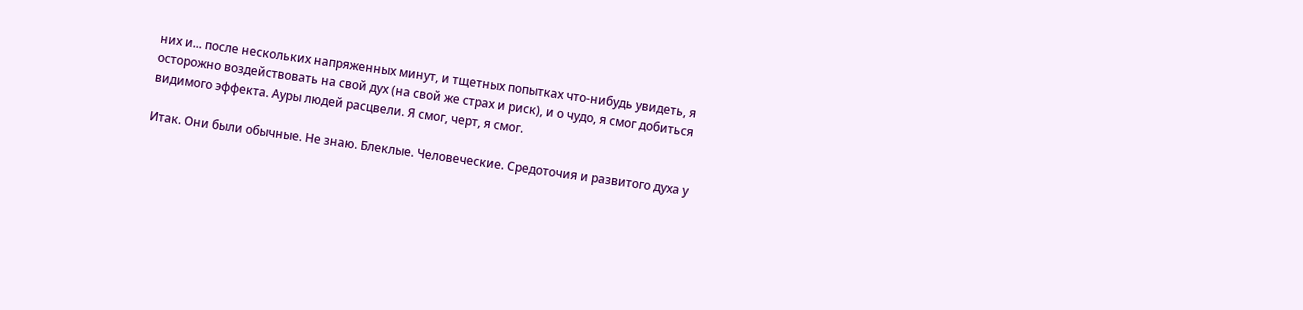них и... после нескольких напряженных минут, и тщетных попытках что-нибудь увидеть, я осторожно воздействовать на свой дух (на свой же страх и риск), и о чудо, я смог добиться видимого эффекта. Ауры людей расцвели. Я смог, черт, я смог.

Итак. Они были обычные. Не знаю. Блеклые. Человеческие. Средоточия и развитого духа у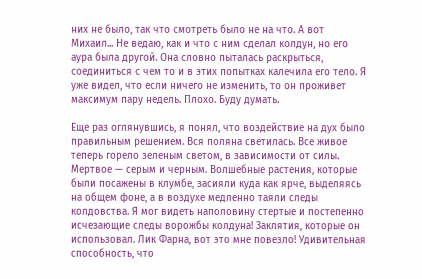них не было, так что смотреть было не на что. А вот Михаил... Не ведаю, как и что с ним сделал колдун, но его аура была другой. Она словно пыталась раскрыться, соединиться с чем то и в этих попытках калечила его тело. Я уже видел, что если ничего не изменить, то он проживет максимум пару недель. Плохо. Буду думать.

Еще раз оглянувшись, я понял, что воздействие на дух было правильным решением. Вся поляна светилась. Все живое теперь горело зеленым светом, в зависимости от силы. Мертвое — серым и черным. Волшебные растения, которые были посажены в клумбе, засияли куда как ярче, выделяясь на общем фоне, а в воздухе медленно таяли следы колдовства. Я мог видеть наполовину стертые и постепенно исчезающие следы ворожбы колдуна! Заклятия, которые он использовал. Лик Фарна, вот это мне повезло! Удивительная способность, что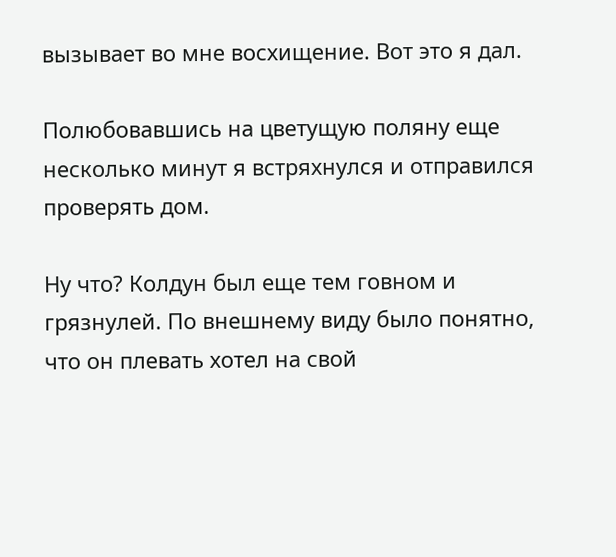вызывает во мне восхищение. Вот это я дал.

Полюбовавшись на цветущую поляну еще несколько минут я встряхнулся и отправился проверять дом.

Ну что? Колдун был еще тем говном и грязнулей. По внешнему виду было понятно, что он плевать хотел на свой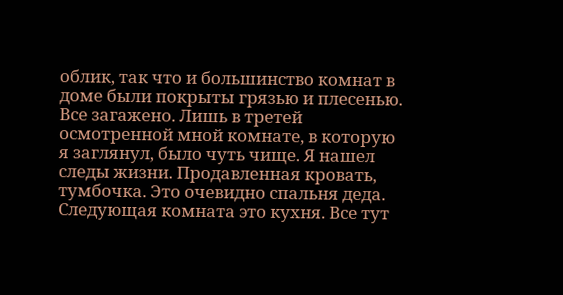облик, так что и большинство комнат в доме были покрыты грязью и плесенью. Все загажено. Лишь в третей осмотренной мной комнате, в которую я заглянул, было чуть чище. Я нашел следы жизни. Продавленная кровать, тумбочка. Это очевидно спальня деда. Следующая комната это кухня. Все тут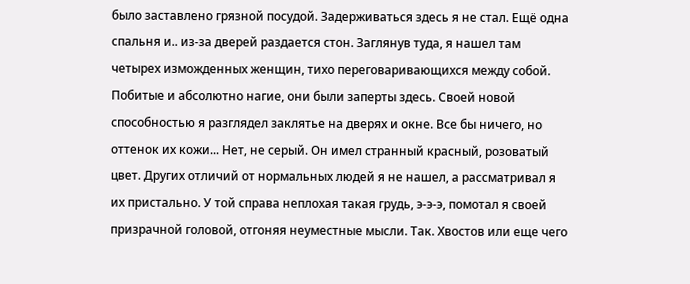было заставлено грязной посудой. Задерживаться здесь я не стал. Ещё одна спальня и.. из-за дверей раздается стон. Заглянув туда, я нашел там четырех изможденных женщин, тихо переговаривающихся между собой. Побитые и абсолютно нагие, они были заперты здесь. Своей новой способностью я разглядел заклятье на дверях и окне. Все бы ничего, но оттенок их кожи... Нет, не серый. Он имел странный красный, розоватый цвет. Других отличий от нормальных людей я не нашел, а рассматривал я их пристально. У той справа неплохая такая грудь, э-э-э, помотал я своей призрачной головой, отгоняя неуместные мысли. Так. Хвостов или еще чего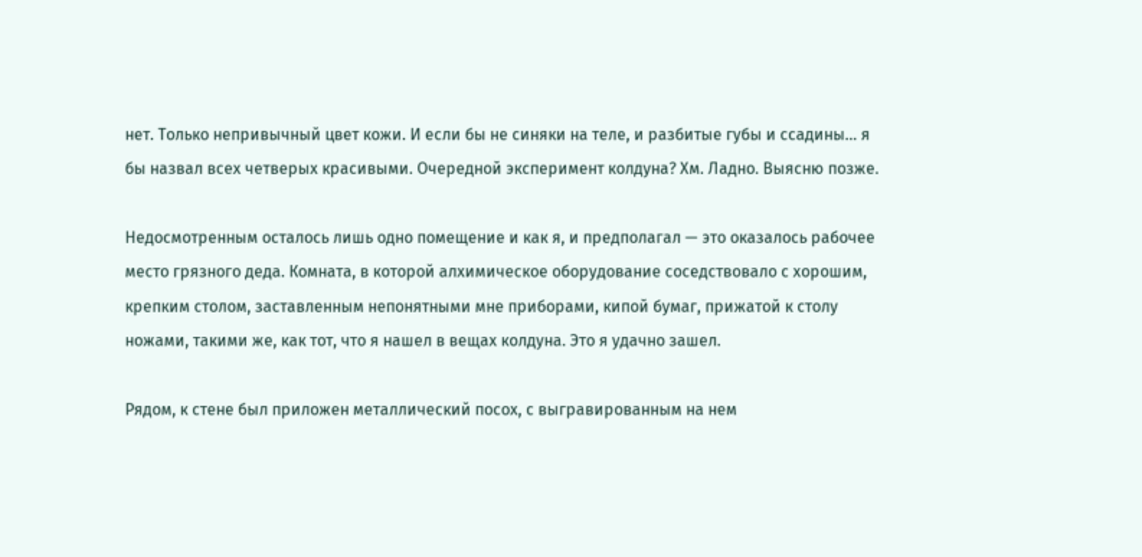нет. Только непривычный цвет кожи. И если бы не синяки на теле, и разбитые губы и ссадины... я бы назвал всех четверых красивыми. Очередной эксперимент колдуна? Хм. Ладно. Выясню позже.

Недосмотренным осталось лишь одно помещение и как я, и предполагал — это оказалось рабочее место грязного деда. Комната, в которой алхимическое оборудование соседствовало с хорошим, крепким столом, заставленным непонятными мне приборами, кипой бумаг, прижатой к столу ножами, такими же, как тот, что я нашел в вещах колдуна. Это я удачно зашел.

Рядом, к стене был приложен металлический посох, с выгравированным на нем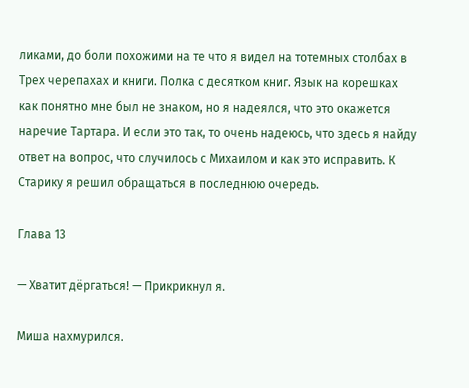ликами, до боли похожими на те что я видел на тотемных столбах в Трех черепахах и книги. Полка с десятком книг. Язык на корешках как понятно мне был не знаком, но я надеялся, что это окажется наречие Тартара. И если это так, то очень надеюсь, что здесь я найду ответ на вопрос, что случилось с Михаилом и как это исправить. К Старику я решил обращаться в последнюю очередь.

Глава 13

— Хватит дёргаться! — Прикрикнул я.

Миша нахмурился.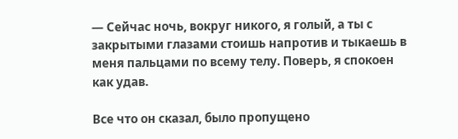— Сейчас ночь, вокруг никого, я голый, а ты с закрытыми глазами стоишь напротив и тыкаешь в меня пальцами по всему телу. Поверь, я спокоен как удав.

Все что он сказал, было пропущено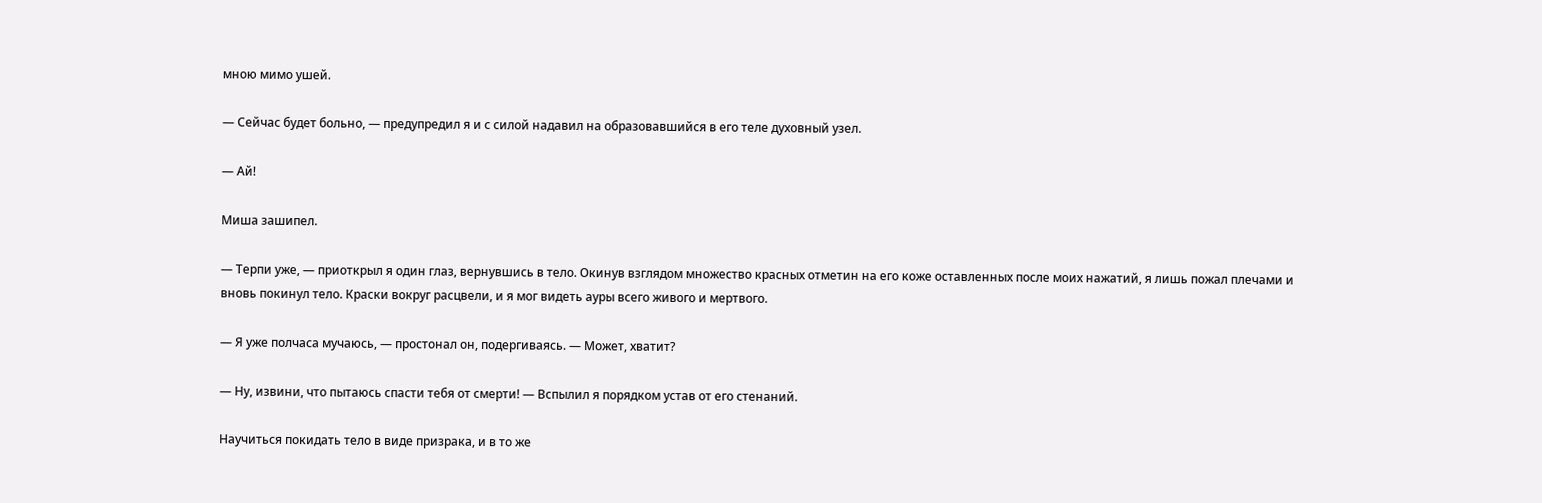мною мимо ушей.

— Сейчас будет больно, — предупредил я и с силой надавил на образовавшийся в его теле духовный узел.

— Ай!

Миша зашипел.

— Терпи уже, — приоткрыл я один глаз, вернувшись в тело. Окинув взглядом множество красных отметин на его коже оставленных после моих нажатий, я лишь пожал плечами и вновь покинул тело. Краски вокруг расцвели, и я мог видеть ауры всего живого и мертвого.

— Я уже полчаса мучаюсь, — простонал он, подергиваясь. — Может, хватит?

— Ну, извини, что пытаюсь спасти тебя от смерти! — Вспылил я порядком устав от его стенаний.

Научиться покидать тело в виде призрака, и в то же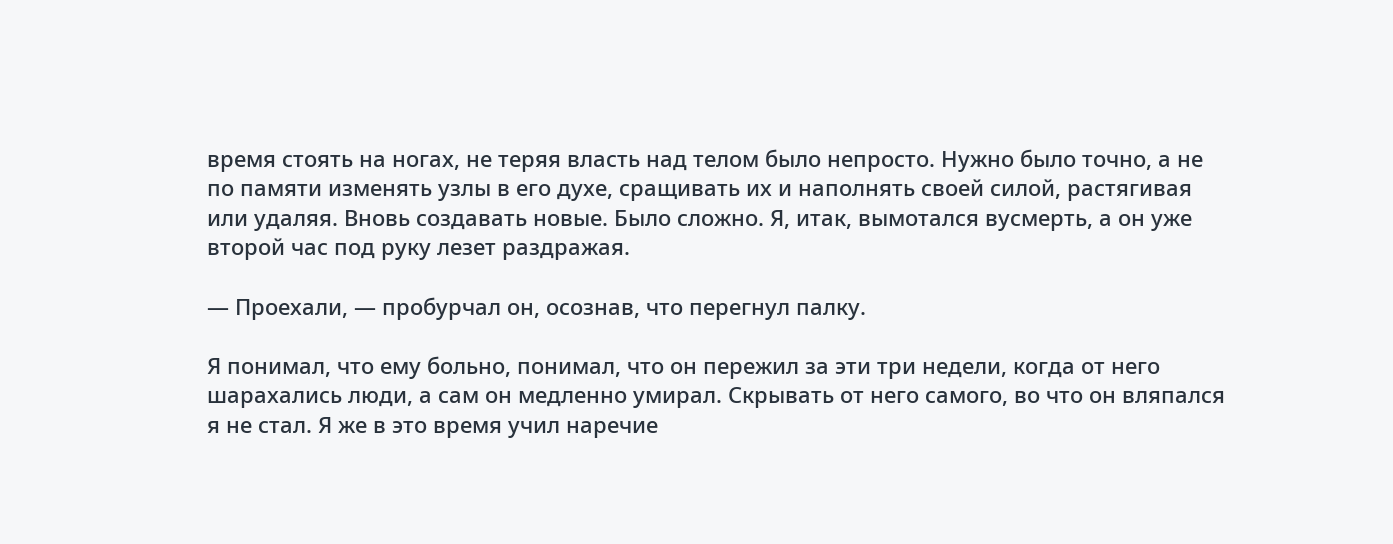время стоять на ногах, не теряя власть над телом было непросто. Нужно было точно, а не по памяти изменять узлы в его духе, сращивать их и наполнять своей силой, растягивая или удаляя. Вновь создавать новые. Было сложно. Я, итак, вымотался вусмерть, а он уже второй час под руку лезет раздражая.

— Проехали, — пробурчал он, осознав, что перегнул палку.

Я понимал, что ему больно, понимал, что он пережил за эти три недели, когда от него шарахались люди, а сам он медленно умирал. Скрывать от него самого, во что он вляпался я не стал. Я же в это время учил наречие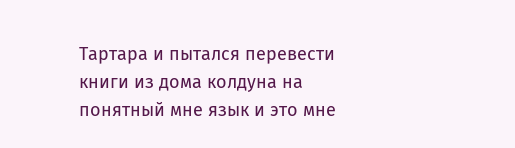Тартара и пытался перевести книги из дома колдуна на понятный мне язык и это мне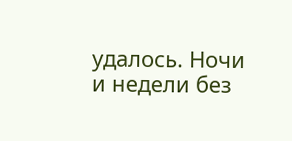удалось. Ночи и недели без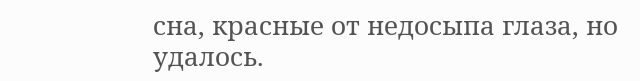сна, красные от недосыпа глаза, но удалось.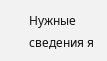Нужные сведения я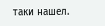таки нашел.